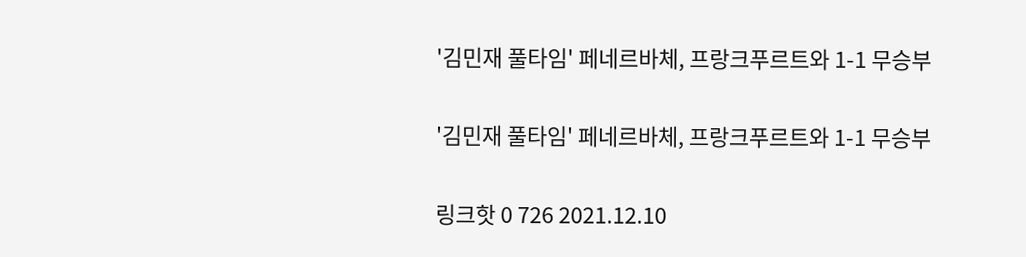'김민재 풀타임' 페네르바체, 프랑크푸르트와 1-1 무승부

'김민재 풀타임' 페네르바체, 프랑크푸르트와 1-1 무승부

링크핫 0 726 2021.12.10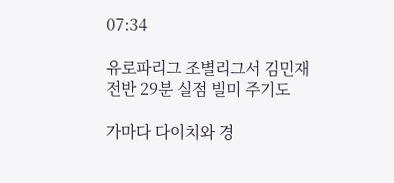07:34

유로파리그 조별리그서 김민재 전반 29분 실점 빌미 주기도

가마다 다이치와 경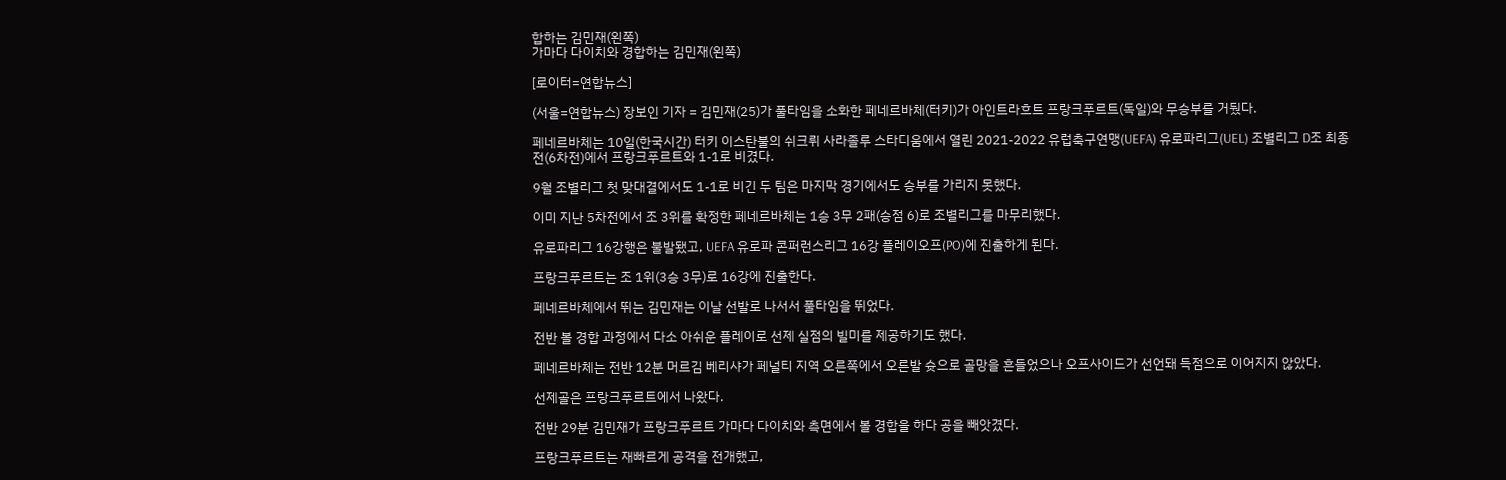합하는 김민재(왼쪽)
가마다 다이치와 경합하는 김민재(왼쪽)

[로이터=연합뉴스]

(서울=연합뉴스) 장보인 기자 = 김민재(25)가 풀타임을 소화한 페네르바체(터키)가 아인트라흐트 프랑크푸르트(독일)와 무승부를 거뒀다.

페네르바체는 10일(한국시간) 터키 이스탄불의 쉬크뤼 사라졸루 스타디움에서 열린 2021-2022 유럽축구연맹(UEFA) 유로파리그(UEL) 조별리그 D조 최종전(6차전)에서 프랑크푸르트와 1-1로 비겼다.

9월 조별리그 첫 맞대결에서도 1-1로 비긴 두 팀은 마지막 경기에서도 승부를 가리지 못했다.

이미 지난 5차전에서 조 3위를 확정한 페네르바체는 1승 3무 2패(승점 6)로 조별리그를 마무리했다.

유로파리그 16강행은 불발됐고, UEFA 유로파 콘퍼런스리그 16강 플레이오프(PO)에 진출하게 된다.

프랑크푸르트는 조 1위(3승 3무)로 16강에 진출한다.

페네르바체에서 뛰는 김민재는 이날 선발로 나서서 풀타임을 뛰었다.

전반 볼 경합 과정에서 다소 아쉬운 플레이로 선제 실점의 빌미를 제공하기도 했다.

페네르바체는 전반 12분 머르김 베리샤가 페널티 지역 오른쪽에서 오른발 슛으로 골망을 흔들었으나 오프사이드가 선언돼 득점으로 이어지지 않았다.

선제골은 프랑크푸르트에서 나왔다.

전반 29분 김민재가 프랑크푸르트 가마다 다이치와 측면에서 볼 경합을 하다 공을 빼앗겼다.

프랑크푸르트는 재빠르게 공격을 전개했고,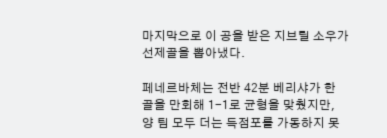마지막으로 이 공을 받은 지브릴 소우가 선제골을 뽑아냈다.

페네르바체는 전반 42분 베리샤가 한 골을 만회해 1-1로 균형을 맞췄지만, 양 팀 모두 더는 득점포를 가동하지 못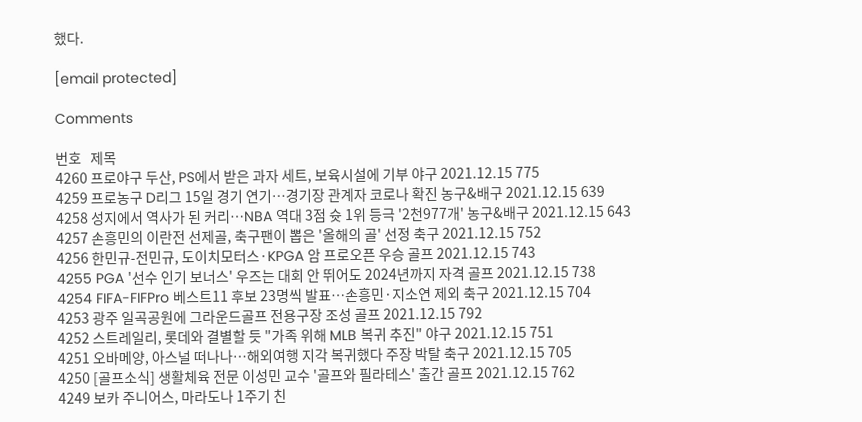했다.

[email protected]

Comments

번호   제목
4260 프로야구 두산, PS에서 받은 과자 세트, 보육시설에 기부 야구 2021.12.15 775
4259 프로농구 D리그 15일 경기 연기…경기장 관계자 코로나 확진 농구&배구 2021.12.15 639
4258 성지에서 역사가 된 커리…NBA 역대 3점 슛 1위 등극 '2천977개' 농구&배구 2021.12.15 643
4257 손흥민의 이란전 선제골, 축구팬이 뽑은 '올해의 골' 선정 축구 2021.12.15 752
4256 한민규-전민규, 도이치모터스·KPGA 암 프로오픈 우승 골프 2021.12.15 743
4255 PGA '선수 인기 보너스' 우즈는 대회 안 뛰어도 2024년까지 자격 골프 2021.12.15 738
4254 FIFA-FIFPro 베스트11 후보 23명씩 발표…손흥민·지소연 제외 축구 2021.12.15 704
4253 광주 일곡공원에 그라운드골프 전용구장 조성 골프 2021.12.15 792
4252 스트레일리, 롯데와 결별할 듯 "가족 위해 MLB 복귀 추진" 야구 2021.12.15 751
4251 오바메양, 아스널 떠나나…해외여행 지각 복귀했다 주장 박탈 축구 2021.12.15 705
4250 [골프소식] 생활체육 전문 이성민 교수 '골프와 필라테스' 출간 골프 2021.12.15 762
4249 보카 주니어스, 마라도나 1주기 친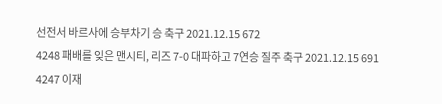선전서 바르사에 승부차기 승 축구 2021.12.15 672
4248 패배를 잊은 맨시티, 리즈 7-0 대파하고 7연승 질주 축구 2021.12.15 691
4247 이재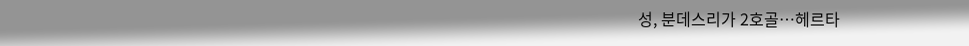성, 분데스리가 2호골…헤르타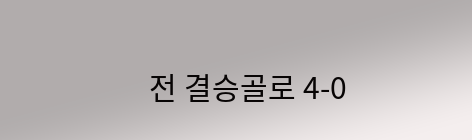전 결승골로 4-0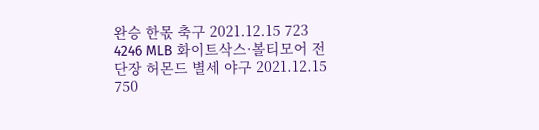완승 한몫 축구 2021.12.15 723
4246 MLB 화이트삭스·볼티모어 전 단장 허몬드 별세 야구 2021.12.15 750